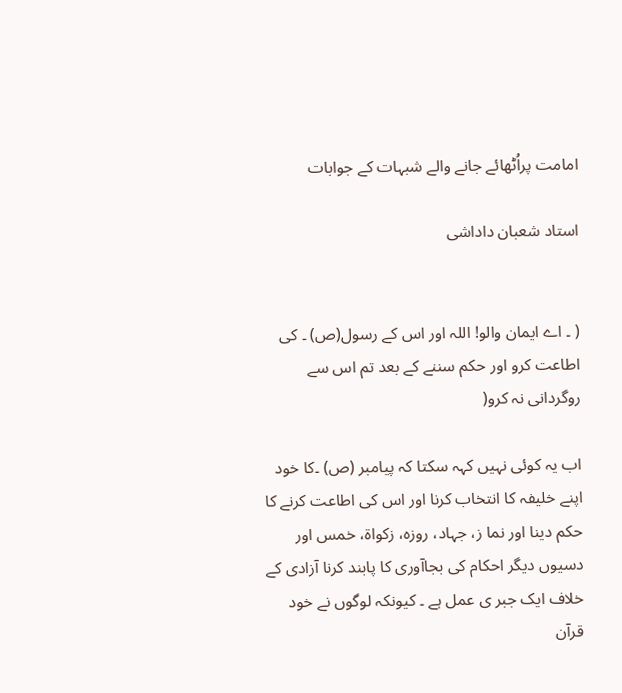امامت پراُٹھائے جانے والے شبہات کے جوابات

استاد شعبان داداشی


( ۔ اے ایمان والو! اللہ اور اس کے رسول(ص) ۔ کی اطاعت کرو اور حکم سننے کے بعد تم اس سے روگردانی نہ کرو(

اب یہ کوئی نہیں کہہ سکتا کہ پیامبر (ص) ۔کا خود اپنے خلیفہ کا انتخاب کرنا اور اس کی اطاعت کرنے کا حکم دینا اور نما ز، جہاد، روزہ، زکواة، خمس اور دسیوں دیگر احکام کی بجاآوری کا پابند کرنا آزادی کے خلاف ایک جبر ی عمل ہے ۔ کیونکہ لوگوں نے خود قرآن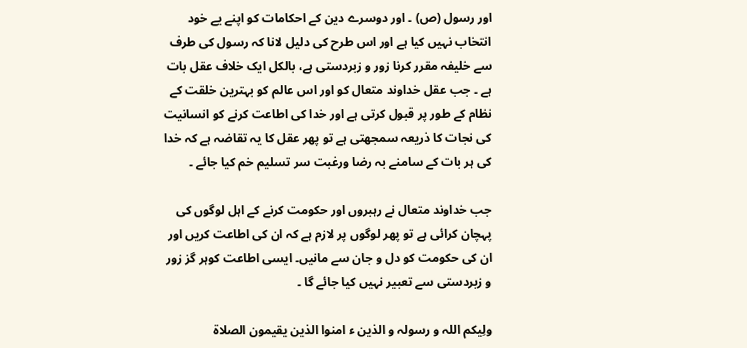اور رسول (ص) ۔ اور دوسرے دین کے احکامات کو اپنے یے خود انتخاب نہیں کیا ہے اور اس طرح کی دلیل لانا کہ رسول کی طرف سے خلیفہ مقرر کرنا زور و زبردستی ہے، بالکل ایک خلاف عقل بات ہے ۔ جب عقل خداوند متعال کو اور اس عالم کو بہترین خلقت کے نظام کے طور پر قبول کرتی ہے اور خدا کی اطاعت کرنے کو انسانیت کی نجات کا ذریعہ سمجھتی ہے تو پھر عقل کا یہ تقاضہ ہے کہ خدا کی ہر بات کے سامنے بہ رضا ورغبت سر تسلیم خم کیا جائے ۔

جب خداوند متعال نے رہبروں اور حکومت کرنے کے اہل لوگوں کی پہچان کرائی ہے تو پھر لوگوں پر لازم ہے کہ ان کی اطاعت کریں اور ان کی حکومت کو دل و جان سے مانیں۔ ایسی اطاعت کوہر گز زور و زبردستی سے تعبیر نہیں کیا جائے گا ۔

ولِیکم اللہ و رسولہ و الذین ء امنوا الذین یقیمون الصلاة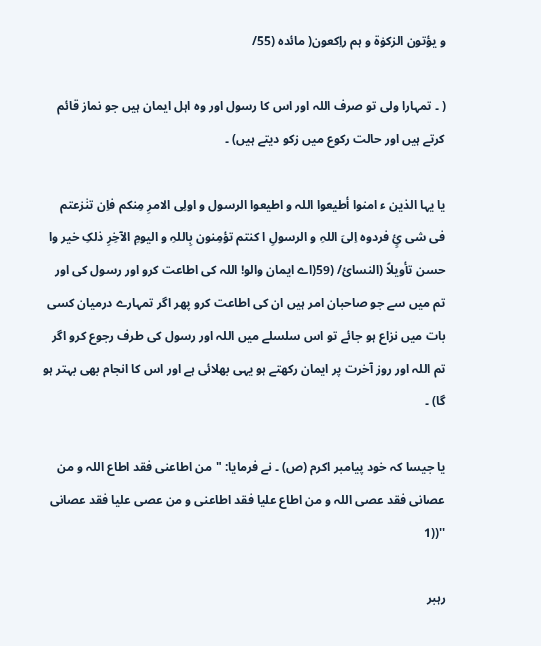و یؤتون الزکوٰة و ہم راِکعون( مائدہ (55/

( ۔ تمہارا ولی تو صرف اللہ اور اس کا رسول اور وہ اہل ایمان ہیں جو نماز قائم کرتے ہیں اور حالت رکوع میں زکو دیتے ہیں) ۔

یا یہا الذین ء امنوا أطیعوا اللہ و اطیعوا الرسول و اولِی الامرِ مِنکم فاِن تنٰزعتم فی شی ئٍ فردوہ اِلیَ اللہِ و الرسولِ ا کنتم تؤمِنون بِاللہِ و الیومِ الآخِرِ ذلکِ خیر وا حسن تأویلاً (النسائ/ (59(اے ایمان والو! اللہ کی اطاعت کرو اور رسول کی اور تم میں سے جو صاحبان امر ہیں ان کی اطاعت کرو پھر اگر تمہارے درمیان کسی بات میں نزاع ہو جائے تو اس سلسلے میں اللہ اور رسول کی طرف رجوع کرو اگر تم اللہ اور روز آخرت پر ایمان رکھتے ہو یہی بھلائی ہے اور اس کا انجام بھی بہتر ہو گا) ۔

یا جیسا کہ خود پیامبر اکرم (ص) ۔ نے فرمایا: "من اطاعنی فقد اطاع اللہ و من عصانی فقد عصی اللہ و من اطاع علیا فقد اطاعنی و من عصی علیا فقد عصانی ''((1

رہبر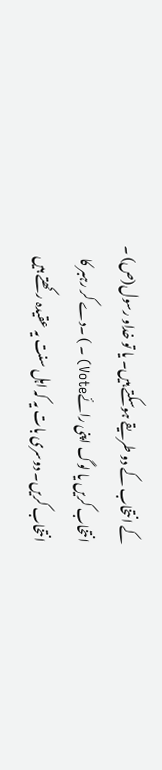کے انتخاب کے دو طریقے ہوسکتے ہیں۔ یا تو خداو رسول(ص) ۔ انتخاب کریں یا لوگ اپنی رائےVote) ۔ ) ۔دے کر رہبر کا انتخاب کریں۔ دوسری بات یہ کہ اہل سنت یہ عقیدہ رکھتے ہیں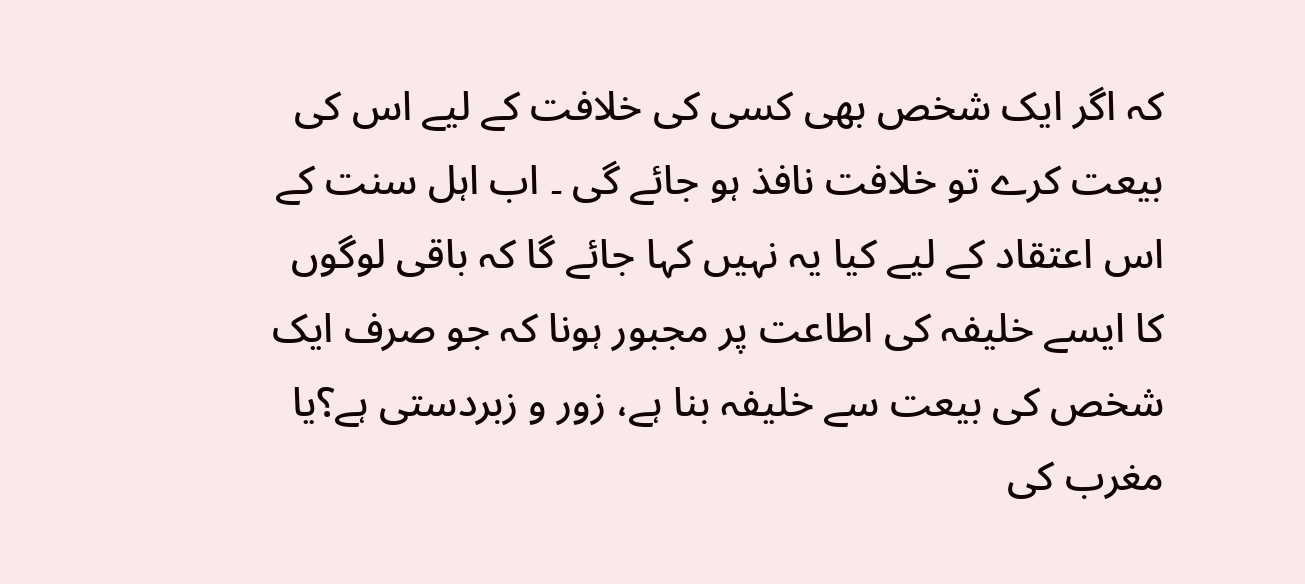کہ اگر ایک شخص بھی کسی کی خلافت کے لیے اس کی بیعت کرے تو خلافت نافذ ہو جائے گی ۔ اب اہل سنت کے اس اعتقاد کے لیے کیا یہ نہیں کہا جائے گا کہ باقی لوگوں کا ایسے خلیفہ کی اطاعت پر مجبور ہونا کہ جو صرف ایک شخص کی بیعت سے خلیفہ بنا ہے، زور و زبردستی ہے؟یا مغرب کی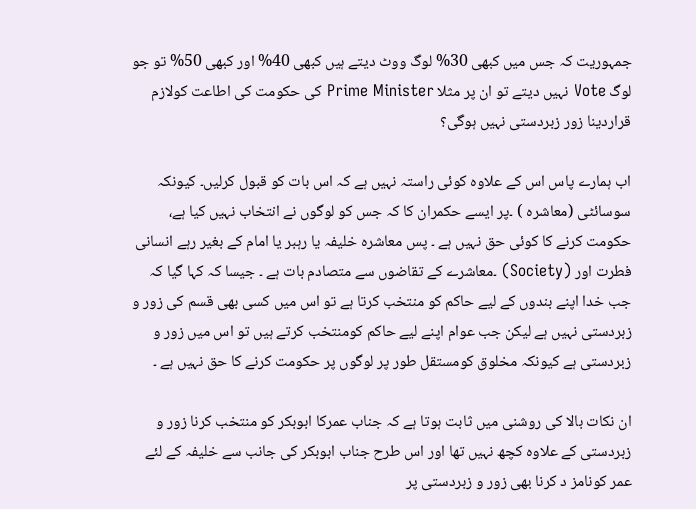جمہوریت کہ جس میں کبھی 30% لوگ ووٹ دیتے ہیں کبھی 40% اور کبھی 50% تو جو لوگ Vote نہیں دیتے تو ان پر مثلا Prime Minister کی حکومت کی اطاعت کولازم قراردینا زور زبردستی نہیں ہوگی؟

اب ہمارے پاس اس کے علاوہ کوئی راستہ نہیں ہے کہ اس بات کو قبول کرلیں۔ کیونکہ سوسائٹی (معاشرہ ) ۔پر ایسے حکمران کا کہ جس کو لوگوں نے انتخاب نہیں کیا ہے، حکومت کرنے کا کوئی حق نہیں ہے ۔ پس معاشرہ خلیفہ یا رہبر یا امام کے بغیر رہے انسانی فطرت اور (Society) ۔معاشرے کے تقاضوں سے متصادم بات ہے ۔ جیسا کہ کہا گیا کہ جب خدا اپنے بندوں کے لیے حاکم کو منتخب کرتا ہے تو اس میں کسی بھی قسم کی زور و زبردستی نہیں ہے لیکن جب عوام اپنے لیے حاکم کومنتخب کرتے ہیں تو اس میں زور و زبردستی ہے کیونکہ مخلوق کومستقل طور پر لوگوں پر حکومت کرنے کا حق نہیں ہے ۔

ان نکات بالا کی روشنی میں ثابت ہوتا ہے کہ جناب عمرکا ابوبکر کو منتخب کرنا زور و زبردستی کے علاوہ کچھ نہیں تھا اور اس طرح جناب ابوبکر کی جانب سے خلیفہ کے لئے عمر کونامز د کرنا بھی زور و زبردستی پر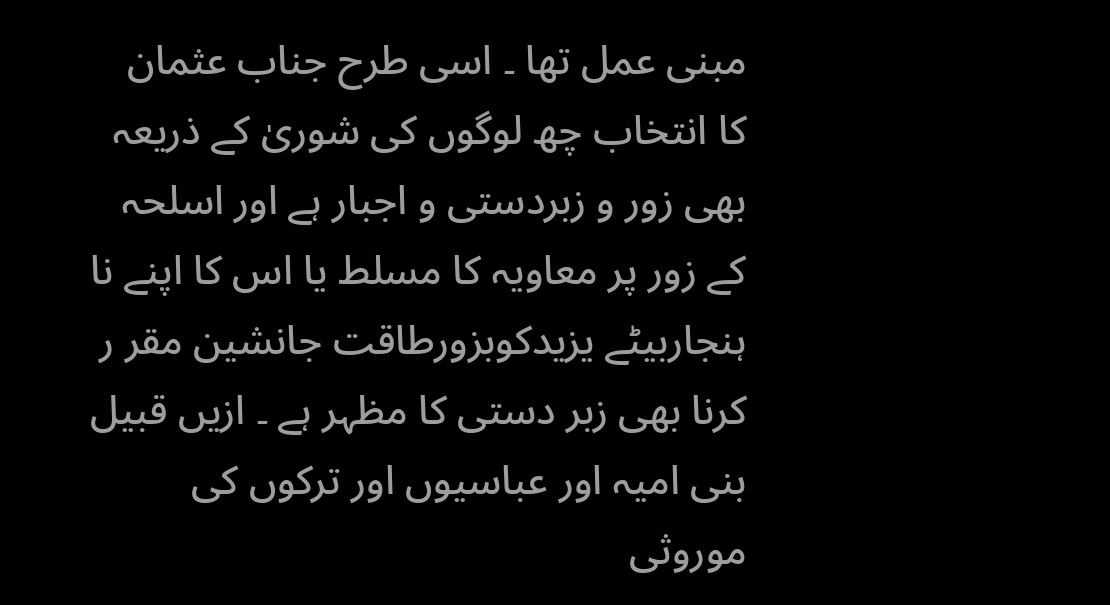مبنی عمل تھا ۔ اسی طرح جناب عثمان کا انتخاب چھ لوگوں کی شوریٰ کے ذریعہ بھی زور و زبردستی و اجبار ہے اور اسلحہ کے زور پر معاویہ کا مسلط یا اس کا اپنے نا ہنجاربیٹے یزیدکوبزورطاقت جانشین مقر ر کرنا بھی زبر دستی کا مظہر ہے ۔ ازیں قبیل بنی امیہ اور عباسیوں اور ترکوں کی موروثی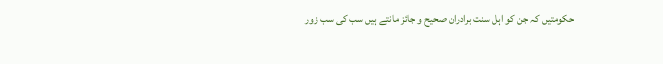حکومتیں کہ جن کو اہل سنت برادران صحیح و جائز مانتے ہیں سب کی سب زور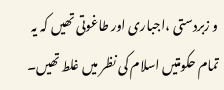و زبردستی ،اجباری اور طاغوتی تھیں کہ یہ تمام حکومتیں اسلام کی نظر میں غلط تھیں۔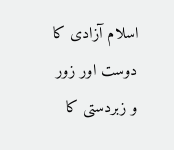اسلام آزادی کا دوست اور زور و زبردستی کا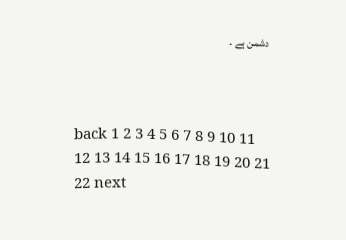دشمن ہے ۔



back 1 2 3 4 5 6 7 8 9 10 11 12 13 14 15 16 17 18 19 20 21 22 next